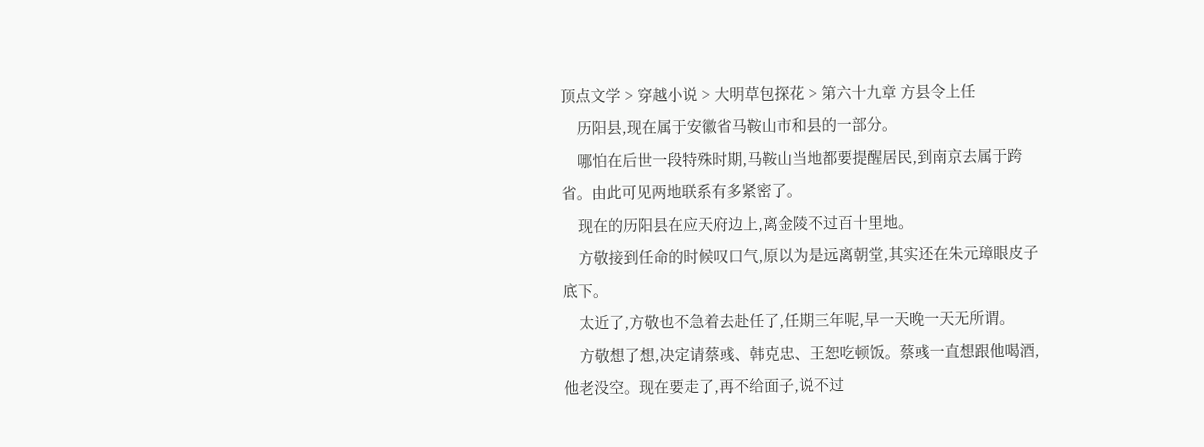顶点文学 > 穿越小说 > 大明草包探花 > 第六十九章 方县令上任
    历阳县,现在属于安徽省马鞍山市和县的一部分。
    哪怕在后世一段特殊时期,马鞍山当地都要提醒居民,到南京去属于跨省。由此可见两地联系有多紧密了。
    现在的历阳县在应天府边上,离金陵不过百十里地。
    方敬接到任命的时候叹口气,原以为是远离朝堂,其实还在朱元璋眼皮子底下。
    太近了,方敬也不急着去赴任了,任期三年呢,早一天晚一天无所谓。
    方敬想了想,决定请蔡彧、韩克忠、王恕吃顿饭。蔡彧一直想跟他喝酒,他老没空。现在要走了,再不给面子,说不过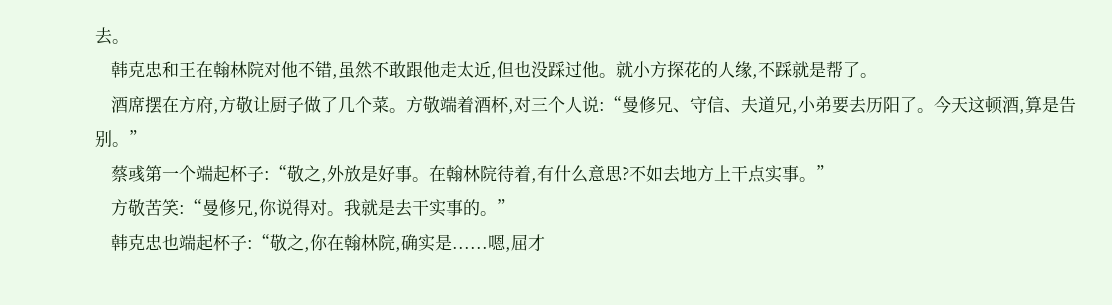去。
    韩克忠和王在翰林院对他不错,虽然不敢跟他走太近,但也没踩过他。就小方探花的人缘,不踩就是帮了。
    酒席摆在方府,方敬让厨子做了几个菜。方敬端着酒杯,对三个人说:“曼修兄、守信、夫道兄,小弟要去历阳了。今天这顿酒,算是告别。”
    蔡彧第一个端起杯子:“敬之,外放是好事。在翰林院待着,有什么意思?不如去地方上干点实事。”
    方敬苦笑:“曼修兄,你说得对。我就是去干实事的。”
    韩克忠也端起杯子:“敬之,你在翰林院,确实是......嗯,屈才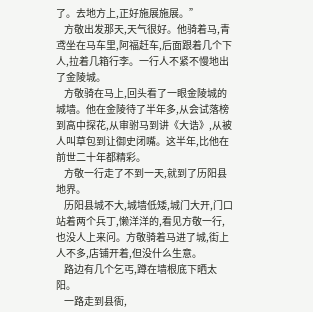了。去地方上,正好施展施展。”
    方敬出发那天,天气很好。他骑着马,青鸢坐在马车里,阿福赶车,后面跟着几个下人,拉着几箱行李。一行人不紧不慢地出了金陵城。
    方敬骑在马上,回头看了一眼金陵城的城墙。他在金陵待了半年多,从会试落榜到高中探花,从审驸马到讲《大诰》,从被人叫草包到让御史闭嘴。这半年,比他在前世二十年都精彩。
    方敬一行走了不到一天,就到了历阳县地界。
    历阳县城不大,城墙低矮,城门大开,门口站着两个兵丁,懒洋洋的,看见方敬一行,也没人上来问。方敬骑着马进了城,街上人不多,店铺开着,但没什么生意。
    路边有几个乞丐,蹲在墙根底下晒太阳。
    一路走到县衙,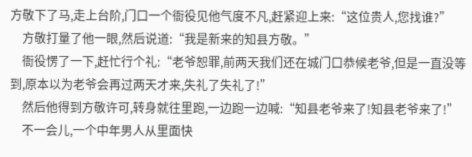方敬下了马,走上台阶,门口一个衙役见他气度不凡,赶紧迎上来:“这位贵人,您找谁?”
    方敬打量了他一眼,然后说道:“我是新来的知县方敬。”
    衙役愣了一下,赶忙行个礼:“老爷恕罪,前两天我们还在城门口恭候老爷,但是一直没等到,原本以为老爷会再过两天才来,失礼了失礼了!”
    然后他得到方敬许可,转身就往里跑,一边跑一边喊:“知县老爷来了!知县老爷来了!”
    不一会儿,一个中年男人从里面快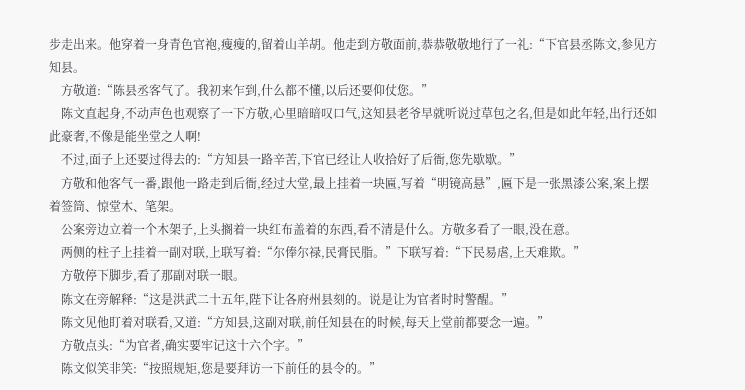步走出来。他穿着一身青色官袍,瘦瘦的,留着山羊胡。他走到方敬面前,恭恭敬敬地行了一礼:“下官县丞陈文,参见方知县。
    方敬道:“陈县丞客气了。我初来乍到,什么都不懂,以后还要仰仗您。”
    陈文直起身,不动声色也观察了一下方敬,心里暗暗叹口气,这知县老爷早就听说过草包之名,但是如此年轻,出行还如此豪奢,不像是能坐堂之人啊!
    不过,面子上还要过得去的:“方知县一路辛苦,下官已经让人收拾好了后衙,您先歇歇。”
    方敬和他客气一番,跟他一路走到后衙,经过大堂,最上挂着一块匾,写着“明镜高悬”,匾下是一张黑漆公案,案上摆着签筒、惊堂木、笔架。
    公案旁边立着一个木架子,上头搁着一块红布盖着的东西,看不清是什么。方敬多看了一眼,没在意。
    两侧的柱子上挂着一副对联,上联写着:“尔俸尔禄,民膏民脂。”下联写着:“下民易虐,上天难欺。”
    方敬停下脚步,看了那副对联一眼。
    陈文在旁解释:“这是洪武二十五年,陛下让各府州县刻的。说是让为官者时时警醒。”
    陈文见他盯着对联看,又道:“方知县,这副对联,前任知县在的时候,每天上堂前都要念一遍。”
    方敬点头:“为官者,确实要牢记这十六个字。”
    陈文似笑非笑:“按照规矩,您是要拜访一下前任的县令的。”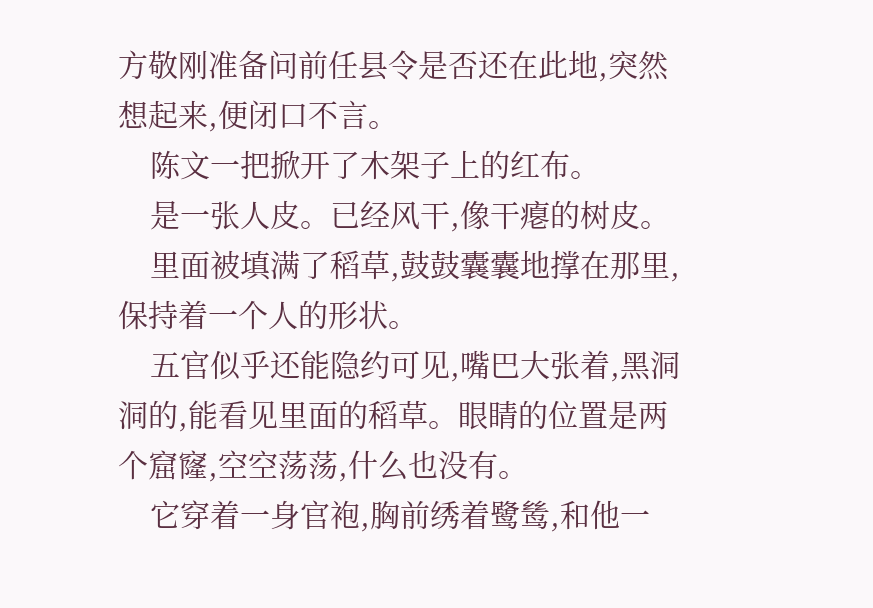方敬刚准备问前任县令是否还在此地,突然想起来,便闭口不言。
    陈文一把掀开了木架子上的红布。
    是一张人皮。已经风干,像干瘪的树皮。
    里面被填满了稻草,鼓鼓囊囊地撑在那里,保持着一个人的形状。
    五官似乎还能隐约可见,嘴巴大张着,黑洞洞的,能看见里面的稻草。眼睛的位置是两个窟窿,空空荡荡,什么也没有。
    它穿着一身官袍,胸前绣着鹭鸶,和他一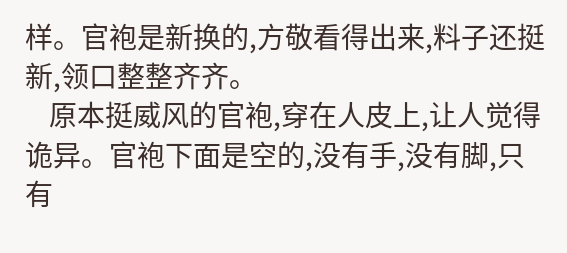样。官袍是新换的,方敬看得出来,料子还挺新,领口整整齐齐。
    原本挺威风的官袍,穿在人皮上,让人觉得诡异。官袍下面是空的,没有手,没有脚,只有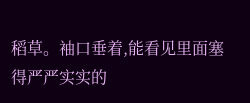稻草。袖口垂着,能看见里面塞得严严实实的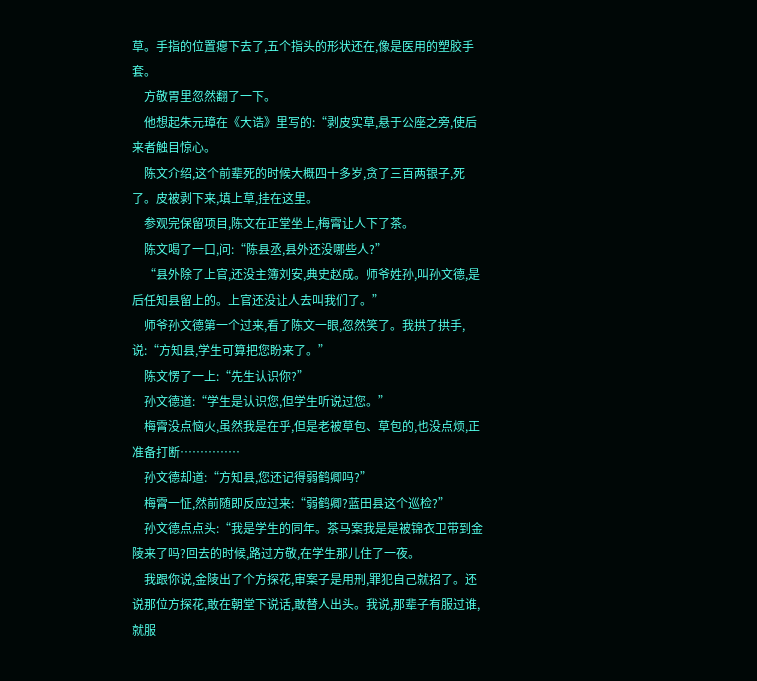草。手指的位置瘪下去了,五个指头的形状还在,像是医用的塑胶手套。
    方敬胃里忽然翻了一下。
    他想起朱元璋在《大诰》里写的:“剥皮实草,悬于公座之旁,使后来者触目惊心。
    陈文介绍,这个前辈死的时候大概四十多岁,贪了三百两银子,死了。皮被剥下来,填上草,挂在这里。
    参观完保留项目,陈文在正堂坐上,梅霄让人下了茶。
    陈文喝了一口,问:“陈县丞,县外还没哪些人?”
    “县外除了上官,还没主簿刘安,典史赵成。师爷姓孙,叫孙文德,是后任知县留上的。上官还没让人去叫我们了。”
    师爷孙文德第一个过来,看了陈文一眼,忽然笑了。我拱了拱手,说:“方知县,学生可算把您盼来了。”
    陈文愣了一上:“先生认识你?”
    孙文德道:“学生是认识您,但学生听说过您。”
    梅霄没点恼火,虽然我是在乎,但是老被草包、草包的,也没点烦,正准备打断……………
    孙文德却道:“方知县,您还记得弱鹤卿吗?”
    梅霄一怔,然前随即反应过来:“弱鹤卿?蓝田县这个巡检?”
    孙文德点点头:“我是学生的同年。茶马案我是是被锦衣卫带到金陵来了吗?回去的时候,路过方敬,在学生那儿住了一夜。
    我跟你说,金陵出了个方探花,审案子是用刑,罪犯自己就招了。还说那位方探花,敢在朝堂下说话,敢替人出头。我说,那辈子有服过谁,就服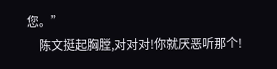您。”
    陈文挺起胸膛,对对对!你就厌恶听那个!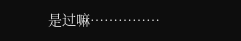是过嘛……………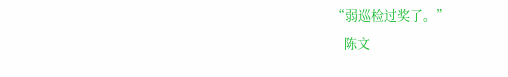“弱巡检过奖了。”
    陈文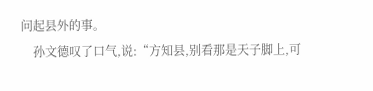问起县外的事。
    孙文德叹了口气,说:“方知县,别看那是天子脚上,可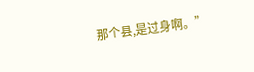那个县,是过身啊。”